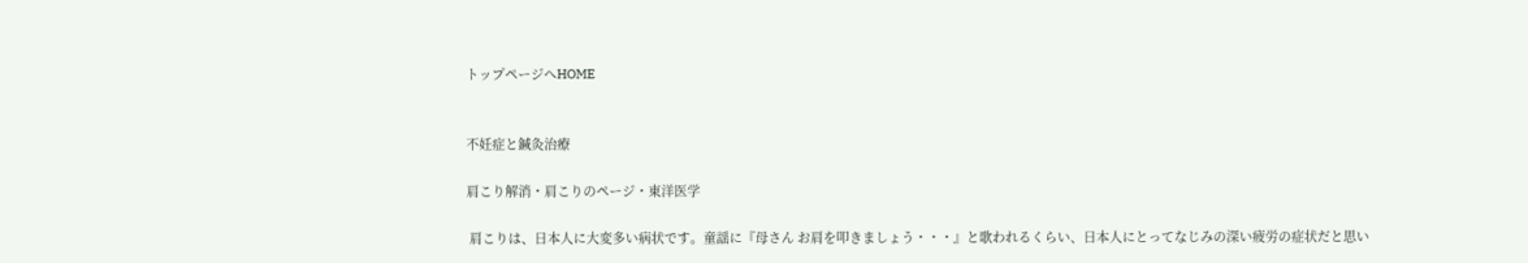トップページへHOME


不妊症と鍼灸治療

肩こり解消・肩こりのページ・東洋医学

 肩こりは、日本人に大変多い病状です。童謡に『母さん お肩を叩きましょう・・・』と歌われるくらい、日本人にとってなじみの深い疲労の症状だと思い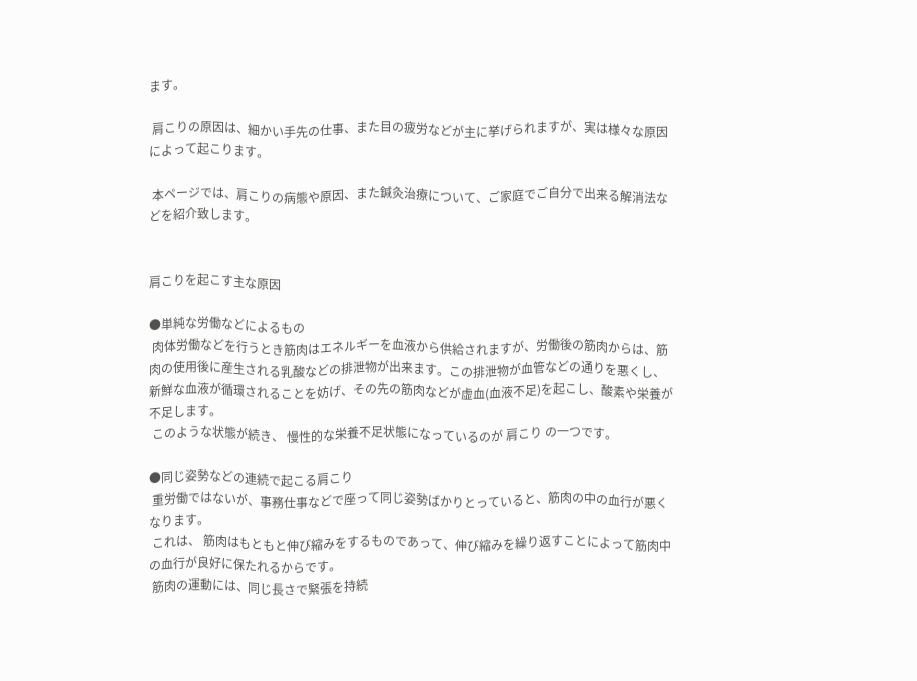ます。

 肩こりの原因は、細かい手先の仕事、また目の疲労などが主に挙げられますが、実は様々な原因によって起こります。

 本ページでは、肩こりの病態や原因、また鍼灸治療について、ご家庭でご自分で出来る解消法などを紹介致します。


肩こりを起こす主な原因

●単純な労働などによるもの
 肉体労働などを行うとき筋肉はエネルギーを血液から供給されますが、労働後の筋肉からは、筋肉の使用後に産生される乳酸などの排泄物が出来ます。この排泄物が血管などの通りを悪くし、新鮮な血液が循環されることを妨げ、その先の筋肉などが虚血(血液不足)を起こし、酸素や栄養が不足します。
 このような状態が続き、 慢性的な栄養不足状態になっているのが 肩こり の一つです。

●同じ姿勢などの連続で起こる肩こり
 重労働ではないが、事務仕事などで座って同じ姿勢ばかりとっていると、筋肉の中の血行が悪くなります。
 これは、 筋肉はもともと伸び縮みをするものであって、伸び縮みを繰り返すことによって筋肉中の血行が良好に保たれるからです。
 筋肉の運動には、同じ長さで緊張を持続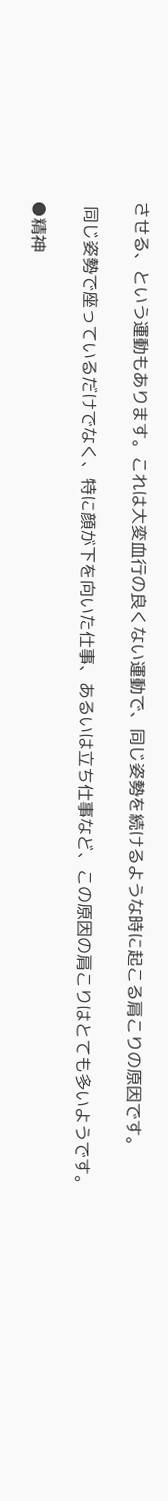させる、という運動もあります。これは大変血行の良くない運動で、同じ姿勢を続けるような時に起こる肩こりの原因です。

 同じ姿勢で座っているだけでなく、特に顔が下を向いた仕事、あるいは立ち仕事など、この原因の肩こりはとても多いようです。

●精神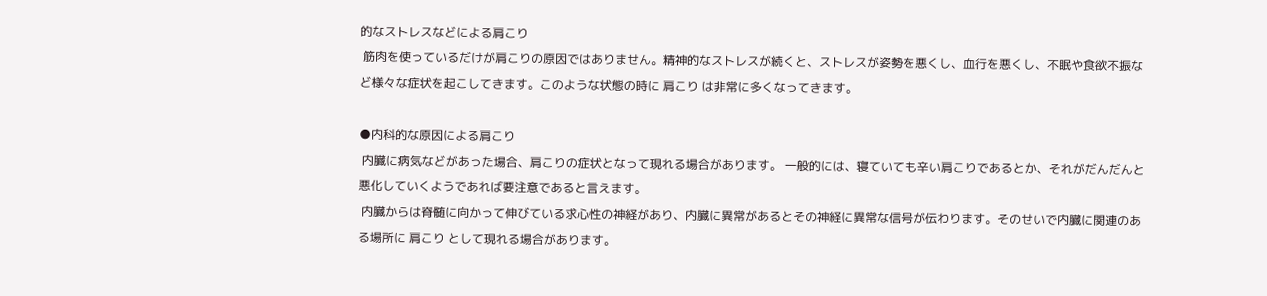的なストレスなどによる肩こり
 筋肉を使っているだけが肩こりの原因ではありません。精神的なストレスが続くと、ストレスが姿勢を悪くし、血行を悪くし、不眠や食欲不振など様々な症状を起こしてきます。このような状態の時に 肩こり は非常に多くなってきます。

●内科的な原因による肩こり
 内臓に病気などがあった場合、肩こりの症状となって現れる場合があります。 一般的には、寝ていても辛い肩こりであるとか、それがだんだんと悪化していくようであれば要注意であると言えます。
 内臓からは脊髄に向かって伸びている求心性の神経があり、内臓に異常があるとその神経に異常な信号が伝わります。そのせいで内臓に関連のある場所に 肩こり として現れる場合があります。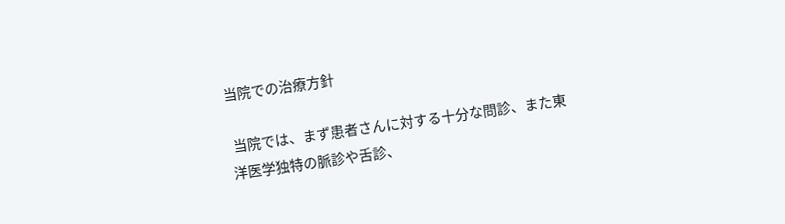当院での治療方針

 当院では、まず患者さんに対する十分な問診、また東洋医学独特の脈診や舌診、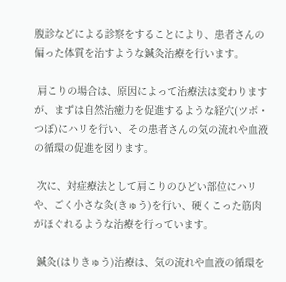腹診などによる診察をすることにより、患者さんの偏った体質を治すような鍼灸治療を行います。

 肩こりの場合は、原因によって治療法は変わりますが、まずは自然治癒力を促進するような経穴(ツボ・つぼ)にハリを行い、その患者さんの気の流れや血液の循環の促進を図ります。

 次に、対症療法として肩こりのひどい部位にハリや、ごく小さな灸(きゅう)を行い、硬くこった筋肉がほぐれるような治療を行っています。

 鍼灸(はりきゅう)治療は、気の流れや血液の循環を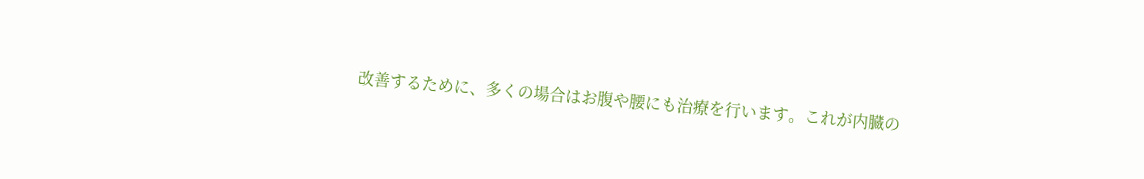改善するために、多くの場合はお腹や腰にも治療を行います。これが内臓の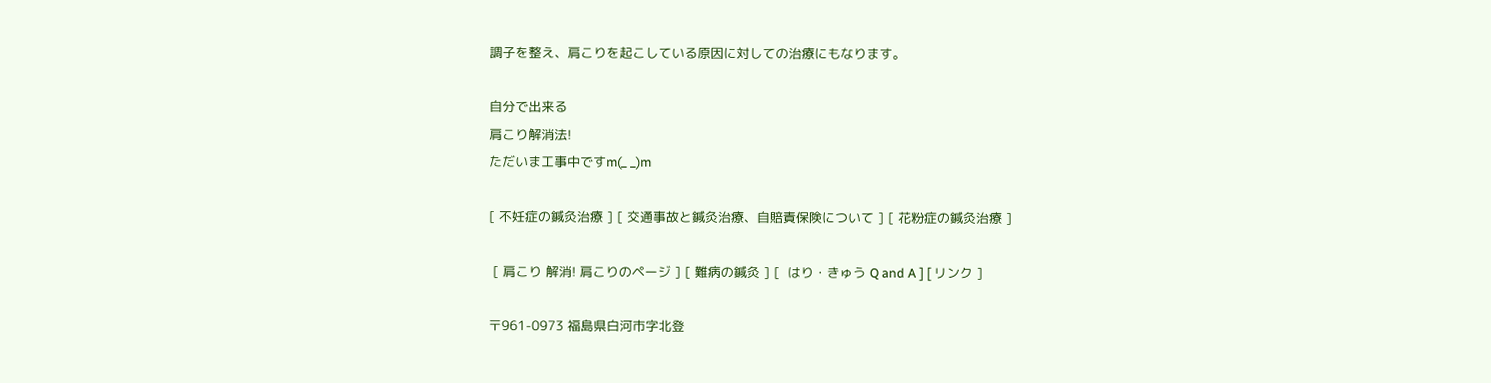調子を整え、肩こりを起こしている原因に対しての治療にもなります。

自分で出来る
肩こり解消法!
ただいま工事中ですm(_ _)m

[ 不妊症の鍼灸治療 ] [ 交通事故と鍼灸治療、自賠責保険について ] [ 花粉症の鍼灸治療 ]

 [ 肩こり 解消! 肩こりのページ ] [ 難病の鍼灸 ] [  はり・きゅう Q and A ] [ リンク ]

〒961-0973 福島県白河市字北登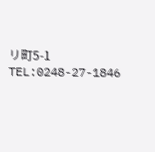リ町5-1  TEL:0248-27-1846